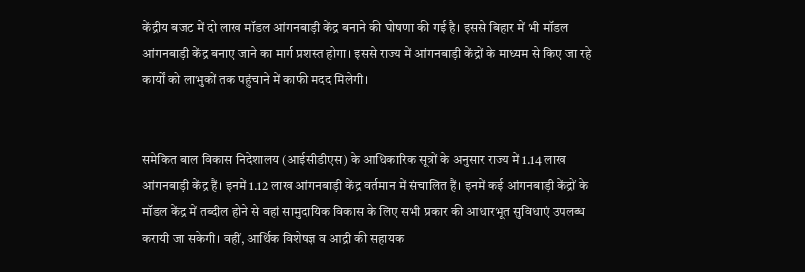केंद्रीय बजट में दो लाख मॉडल आंगनबाड़ी केंद्र बनाने की घोषणा की गई है। इससे बिहार में भी मॉडल आंगनबाड़ी केंद्र बनाए जाने का मार्ग प्रशस्त होगा। इससे राज्य में आंगनबाड़ी केंद्रों के माध्यम से किए जा रहे कार्यों को लाभुकों तक पहुंचाने में काफी मदद मिलेगी।


समेकित बाल विकास निदेशालय (आईसीडीएस) के आधिकारिक सूत्रों के अनुसार राज्य में 1.14 लाख आंगनबाड़ी केंद्र हैं। इनमें 1.12 लाख आंगनबाड़ी केंद्र वर्तमान में संचालित हैं। इनमें कई आंगनबाड़ी केंद्रों के मॉडल केंद्र में तब्दील होने से वहां सामुदायिक विकास के लिए सभी प्रकार की आधारभूत सुविधाएं उपलब्ध करायी जा सकेगी। वहीं, आर्थिक विशेषज्ञ व आद्री की सहायक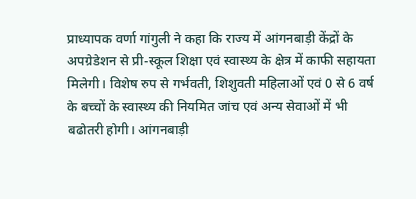प्राध्यापक वर्णा गांगुली ने कहा कि राज्य में आंगनबाड़ी केंद्रों के अपग्रेडेशन से प्री-स्कूल शिक्षा एवं स्वास्थ्य के क्षेत्र में काफी सहायता मिलेगी। विशेष रुप से गर्भवती, शिशुवती महिलाओं एवं 0 से 6 वर्ष के बच्चों के स्वास्थ्य की नियमित जांच एवं अन्य सेवाओं में भी बढोतरी होगी। आंगनबाड़ी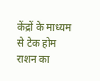केंद्रों के माध्यम से टेक होम राशन का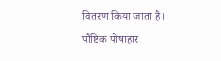वितरण किया जाता है। पौष्टिक पोषाहार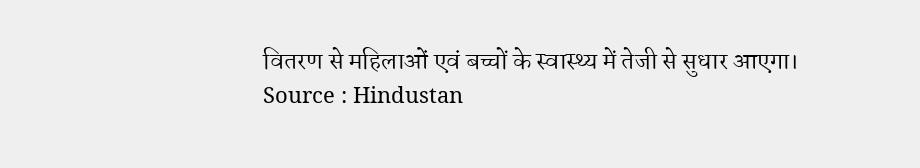वितरण से महिलाओं एवं बच्चों के स्वास्थ्य में तेजी से सुधार आएगा।
Source : Hindustan